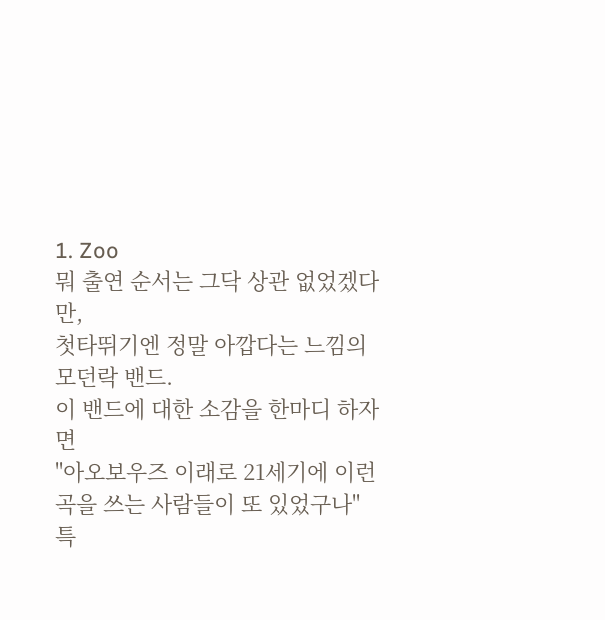1. Zoo
뭐 출연 순서는 그닥 상관 없었겠다만,
첫타뛰기엔 정말 아깝다는 느낌의 모던락 밴드.
이 밴드에 대한 소감을 한마디 하자면
"아오보우즈 이래로 21세기에 이런 곡을 쓰는 사람들이 또 있었구나"
특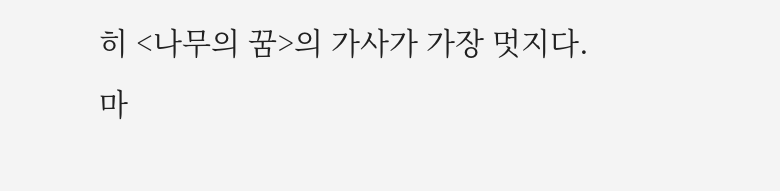히 <나무의 꿈>의 가사가 가장 멋지다.
마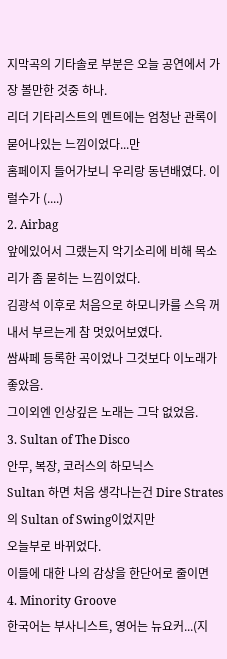지막곡의 기타솔로 부분은 오늘 공연에서 가장 볼만한 것중 하나.
리더 기타리스트의 멘트에는 엄청난 관록이 묻어나있는 느낌이었다...만
홈페이지 들어가보니 우리랑 동년배였다. 이럴수가 (....)
2. Airbag
앞에있어서 그랬는지 악기소리에 비해 목소리가 좀 묻히는 느낌이었다.
김광석 이후로 처음으로 하모니카를 스윽 꺼내서 부르는게 참 멋있어보였다.
쌈싸페 등록한 곡이었나 그것보다 이노래가 좋았음.
그이외엔 인상깊은 노래는 그닥 없었음.
3. Sultan of The Disco
안무, 복장, 코러스의 하모닉스
Sultan 하면 처음 생각나는건 Dire Strates의 Sultan of Swing이었지만
오늘부로 바뀌었다.
이들에 대한 나의 감상을 한단어로 줄이면
4. Minority Groove
한국어는 부사니스트, 영어는 뉴요커...(지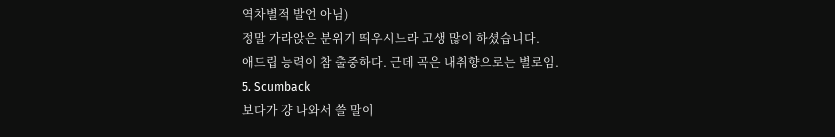역차별적 발언 아님)
정말 가라앉은 분위기 띄우시느라 고생 많이 하셨습니다.
애드립 능력이 참 출중하다. 근데 곡은 내취향으로는 별로임.
5. Scumback
보다가 걍 나와서 쓸 말이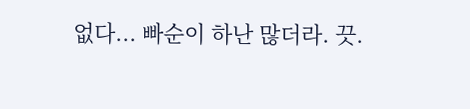없다... 빠순이 하난 많더라. 끗.